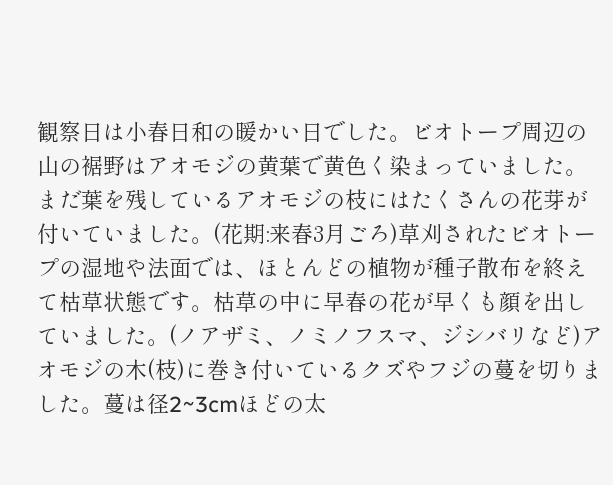観察日は小春日和の暖かい日でした。ビオトープ周辺の山の裾野はアオモジの黄葉で黄色く染まっていました。まだ葉を残しているアオモジの枝にはたくさんの花芽が付いていました。(花期:来春3月ごろ)草刈されたビオトープの湿地や法面では、ほとんどの植物が種子散布を終えて枯草状態です。枯草の中に早春の花が早くも顔を出していました。(ノアザミ、ノミノフスマ、ジシバリなど)アオモジの木(枝)に巻き付いているクズやフジの蔓を切りました。蔓は径2~3cmほどの太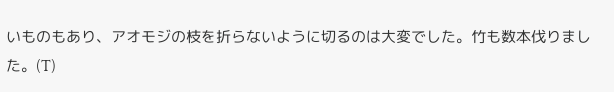いものもあり、アオモジの枝を折らないように切るのは大変でした。竹も数本伐りました。(T)